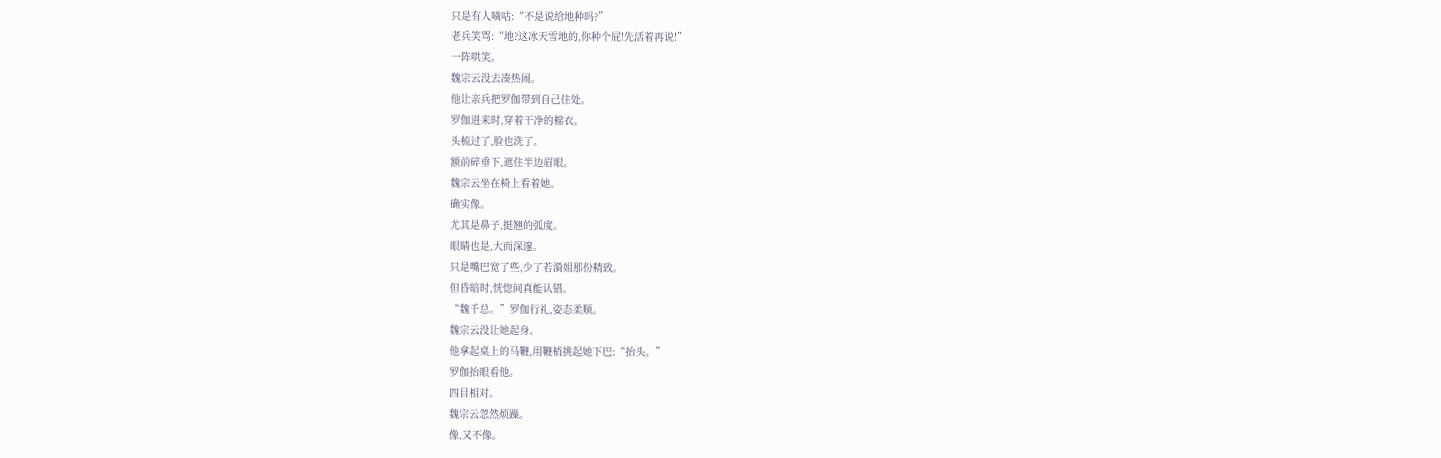只是有人嘀咕:“不是说给地种吗?”
老兵笑骂:“地?这冰天雪地的,你种个屁!先活着再说!”
一阵哄笑。
魏宗云没去凑热闹。
他让亲兵把罗伽带到自己住处。
罗伽进来时,穿着干净的棉衣。
头梳过了,脸也洗了。
额前碎垂下,遮住半边眉眼。
魏宗云坐在椅上看着她。
确实像。
尤其是鼻子,挺翘的弧度。
眼睛也是,大而深邃。
只是嘴巴宽了些,少了若漪姐那份精致。
但昏暗时,恍惚间真能认错。
“魏千总。”罗伽行礼,姿态柔顺。
魏宗云没让她起身。
他拿起桌上的马鞭,用鞭梢挑起她下巴:“抬头。”
罗伽抬眼看他。
四目相对。
魏宗云忽然烦躁。
像,又不像。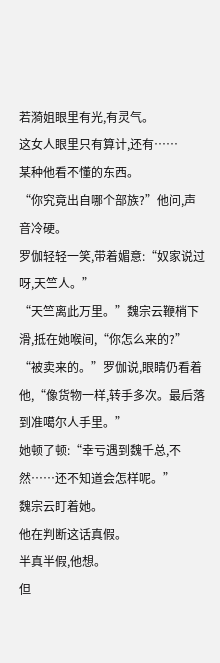若漪姐眼里有光,有灵气。
这女人眼里只有算计,还有……
某种他看不懂的东西。
“你究竟出自哪个部族?”他问,声音冷硬。
罗伽轻轻一笑,带着媚意:“奴家说过呀,天竺人。”
“天竺离此万里。”魏宗云鞭梢下滑,抵在她喉间,“你怎么来的?”
“被卖来的。”罗伽说,眼睛仍看着他,“像货物一样,转手多次。最后落到准噶尔人手里。”
她顿了顿:“幸亏遇到魏千总,不然……还不知道会怎样呢。”
魏宗云盯着她。
他在判断这话真假。
半真半假,他想。
但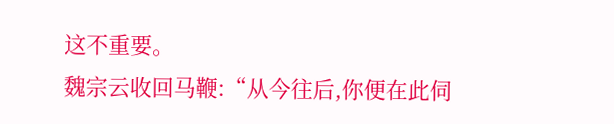这不重要。
魏宗云收回马鞭:“从今往后,你便在此伺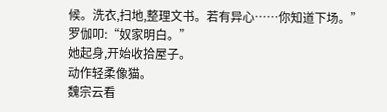候。洗衣,扫地,整理文书。若有异心……你知道下场。”
罗伽叩:“奴家明白。”
她起身,开始收拾屋子。
动作轻柔像猫。
魏宗云看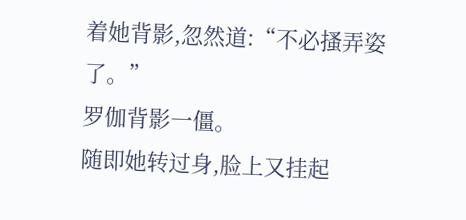着她背影,忽然道:“不必搔弄姿了。”
罗伽背影一僵。
随即她转过身,脸上又挂起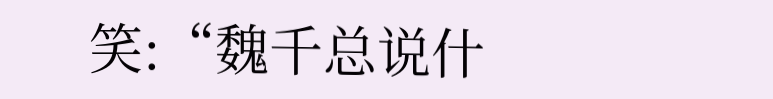笑:“魏千总说什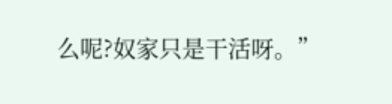么呢?奴家只是干活呀。”